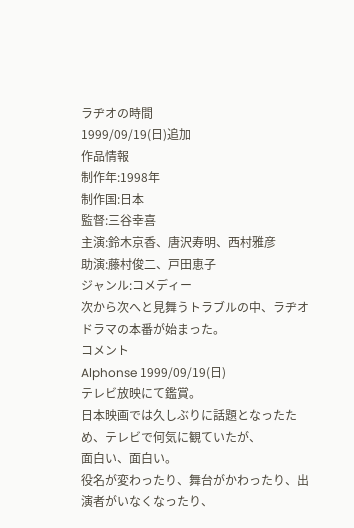ラヂオの時間
1999/09/19(日)追加
作品情報
制作年:1998年
制作国:日本
監督:三谷幸喜
主演:鈴木京香、唐沢寿明、西村雅彦
助演:藤村俊二、戸田恵子
ジャンル:コメディー
次から次へと見舞うトラブルの中、ラヂオドラマの本番が始まった。
コメント
Alphonse 1999/09/19(日)
テレビ放映にて鑑賞。
日本映画では久しぶりに話題となったため、テレビで何気に観ていたが、
面白い、面白い。
役名が変わったり、舞台がかわったり、出演者がいなくなったり、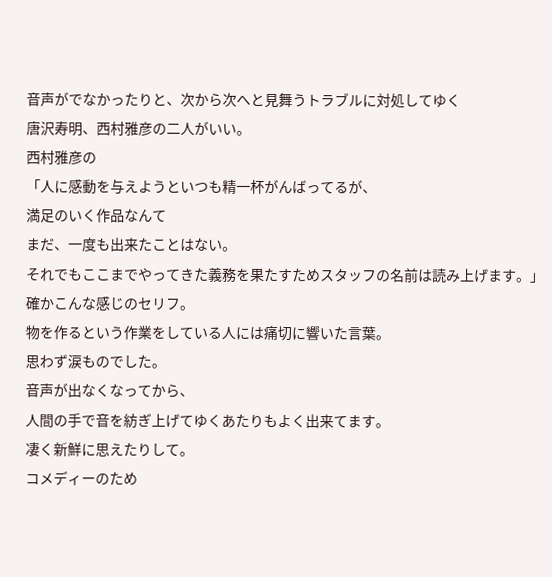音声がでなかったりと、次から次へと見舞うトラブルに対処してゆく
唐沢寿明、西村雅彦の二人がいい。
西村雅彦の
「人に感動を与えようといつも精一杯がんばってるが、
満足のいく作品なんて
まだ、一度も出来たことはない。
それでもここまでやってきた義務を果たすためスタッフの名前は読み上げます。」
確かこんな感じのセリフ。
物を作るという作業をしている人には痛切に響いた言葉。
思わず涙ものでした。
音声が出なくなってから、
人間の手で音を紡ぎ上げてゆくあたりもよく出来てます。
凄く新鮮に思えたりして。
コメディーのため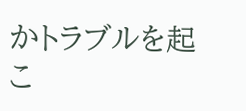かトラブルを起こ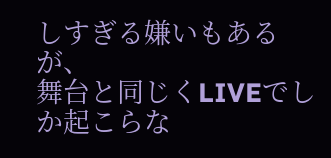しすぎる嫌いもあるが、
舞台と同じくLIVEでしか起こらな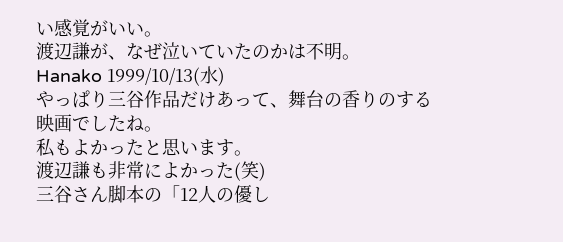い感覚がいい。
渡辺謙が、なぜ泣いていたのかは不明。
Hanako 1999/10/13(水)
やっぱり三谷作品だけあって、舞台の香りのする映画でしたね。
私もよかったと思います。
渡辺謙も非常によかった(笑)
三谷さん脚本の「12人の優し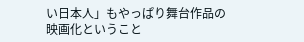い日本人」もやっぱり舞台作品の
映画化ということ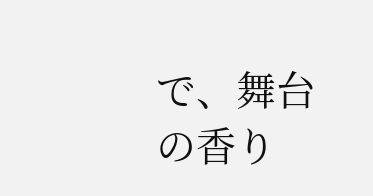で、舞台の香り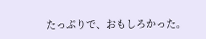たっぷりで、おもしろかった。